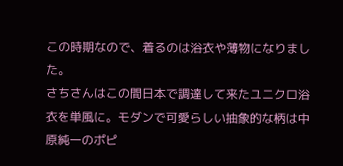この時期なので、着るのは浴衣や薄物になりました。
さちさんはこの間日本で調達して来たユニクロ浴衣を単風に。モダンで可愛らしい抽象的な柄は中原純一のポピ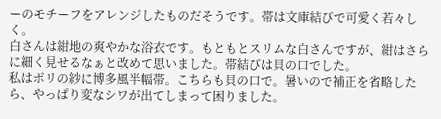ーのモチーフをアレンジしたものだそうです。帯は文庫結びで可愛く若々しく。
白さんは紺地の爽やかな浴衣です。もともとスリムな白さんですが、紺はさらに細く見せるなぁと改めて思いました。帯結びは貝の口でした。
私はポリの紗に博多風半幅帯。こちらも貝の口で。暑いので補正を省略したら、やっぱり変なシワが出てしまって困りました。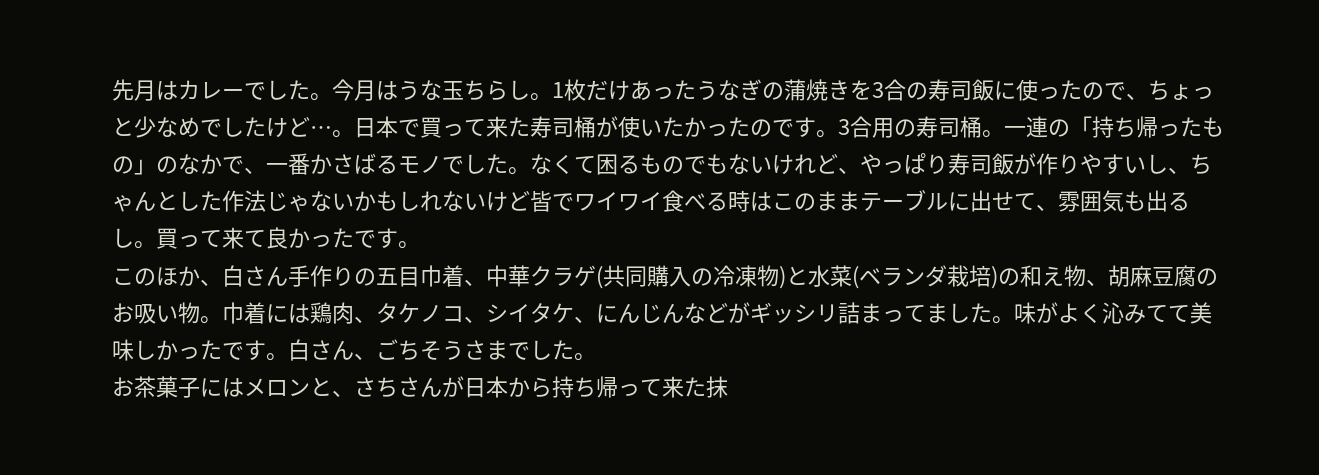先月はカレーでした。今月はうな玉ちらし。1枚だけあったうなぎの蒲焼きを3合の寿司飯に使ったので、ちょっと少なめでしたけど…。日本で買って来た寿司桶が使いたかったのです。3合用の寿司桶。一連の「持ち帰ったもの」のなかで、一番かさばるモノでした。なくて困るものでもないけれど、やっぱり寿司飯が作りやすいし、ちゃんとした作法じゃないかもしれないけど皆でワイワイ食べる時はこのままテーブルに出せて、雰囲気も出るし。買って来て良かったです。
このほか、白さん手作りの五目巾着、中華クラゲ(共同購入の冷凍物)と水菜(ベランダ栽培)の和え物、胡麻豆腐のお吸い物。巾着には鶏肉、タケノコ、シイタケ、にんじんなどがギッシリ詰まってました。味がよく沁みてて美味しかったです。白さん、ごちそうさまでした。
お茶菓子にはメロンと、さちさんが日本から持ち帰って来た抹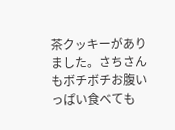茶クッキーがありました。さちさんもボチボチお腹いっぱい食べても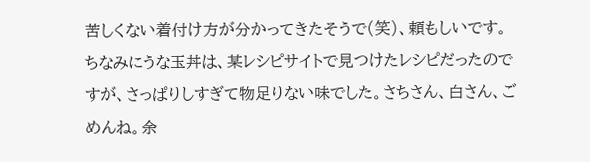苦しくない着付け方が分かってきたそうで(笑)、頼もしいです。
ちなみにうな玉丼は、某レシピサイトで見つけたレシピだったのですが、さっぱりしすぎて物足りない味でした。さちさん、白さん、ごめんね。余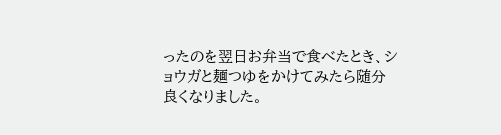ったのを翌日お弁当で食べたとき、ショウガと麺つゆをかけてみたら随分良くなりました。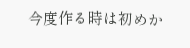今度作る時は初めか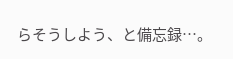らそうしよう、と備忘録…。